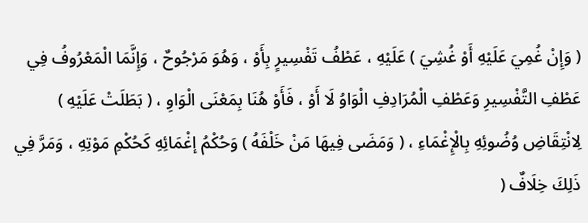( وَإِنْ غُمِيَ عَلَيْهِ أَوْ غُشِيَ ) عَلَيْهِ ، عَطْفُ تَفْسِيرٍ بِأَوْ ، وَهُوَ مَرْجُوحٌ ، وَإِنَّمَا الْمَعْرُوفُ فِي عَطْفِ التَّفْسِيرِ وَعَطْفِ الْمُرَادِفِ الْوَاوُ لَا أَوْ ، فَأَوْ هُنَا بِمَعْنَى الْوَاوِ ، ( بَطَلَتْ عَلَيْهِ ) لِانْتِقَاضِ وُضُوئِهِ بِالْإِغْمَاءِ ، ( وَمَضَى فِيهَا مَنْ خَلْفَهُ ) وَحُكْمُ إغْمَائِهِ كَحُكْمِ مَوْتِهِ ، وَمَرَّ فِي ذَلِكَ خِلَافٌ (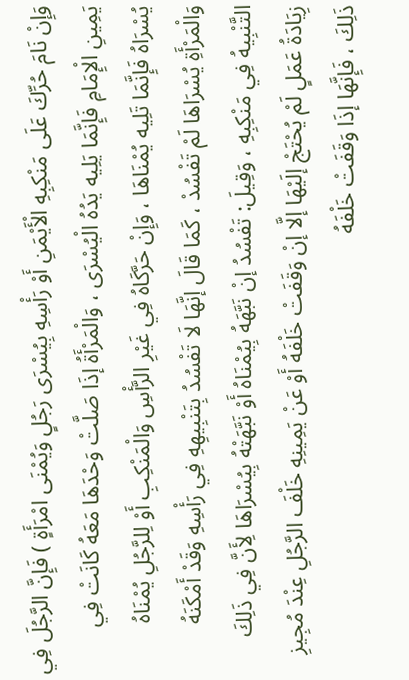وَإِنْ نَامَ حُرِّكَ عَلَى مَنْكِبِهِ الْأَيْمَنِ أَوْ رَأْسِهِ بِيُسْرَى رَجُلٍ وَيُمْنَى امْرَأَةٍ ) فَإِنَّ الرَّجُلَ فِي يَمِينِ الْإِمَامِ فَإِنَّمَا يَلِيه يَدُهُ الْيُسْرَى ، وَالْمَرْأَةُ إذَا صَلَّتْ وَحْدَهَا مَعَهُ كَانَتْ فِي يُسْرَاهُ فَإِنَّمَا تَلِيه يُمْنَاهَا ، وَإِنْ حَرَّكَاهُ فِي غَيْرِ الرَّأْسِ وَالْمَنْكِبِ أَوْ لِلرَّجُلِ يُمْنَاهُ وَالْمَرْأَةِ يُسْرَاهَا لَمْ تَفْسُدْ ، كَمَا قَالَ إنَّهَا لَا تَفْسُدُ بِتَنْبِيهِهِ فِي رَأْسِهِ وَقَدْ أَمْكَنَهُ التَّنْبِيهُ فِي مَنْكِبِهِ ، وَقِيلَ: تَفْسُدُ إنْ نَبَّهَهُ بِيُمْنَاهُ أَوْ نَبَّهَتْهُ بِيُسْرَاهَا لِأَنَّ فِي ذَلِكَ زِيَادَةُ عَمَلٍ لَمْ يُحْتَجْ إلَيْهَا إلَّا إنْ وَقَفَتْ خَلْفَهُ أَوْ عَنْ يَمِينِهِ خَلْفَ الرَّجُلِ عِنْدَ مُجِيزِ ذَلِكَ ، فَإِنَّهَا إذَا وَقَفَتْ خَلْفَهُ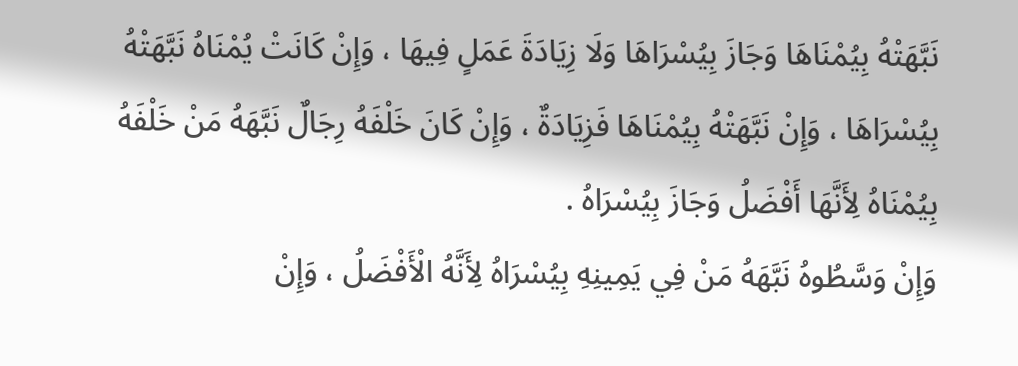نَبَّهَتْهُ بِيُمْنَاهَا وَجَازَ بِيُسْرَاهَا وَلَا زِيَادَةَ عَمَلٍ فِيهَا ، وَإِنْ كَانَتْ يُمْنَاهُ نَبَّهَتْهُ بِيُسْرَاهَا ، وَإِنْ نَبَّهَتْهُ بِيُمْنَاهَا فَزِيَادَةٌ ، وَإِنْ كَانَ خَلْفَهُ رِجَالٌ نَبَّهَهُ مَنْ خَلْفَهُ بِيُمْنَاهُ لِأَنَّهَا أَفْضَلُ وَجَازَ بِيُسْرَاهُ .
وَإِنْ وَسَّطُوهُ نَبَّهَهُ مَنْ فِي يَمِينِهِ بِيُسْرَاهُ لِأَنَّهُ الْأَفْضَلُ ، وَإِنْ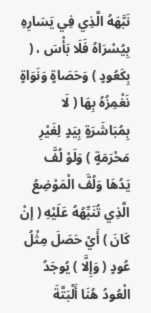نَبَّهَهُ الَّذِي فِي يَسَارِهِ بِيُسْرَاهُ فَلَا بَأْسَ ، ( بِكَعُودٍ ) وَحَصَاةٍ وَنَوَاةٍ نَغْمِزُهُ بِهَا ( لَا بِمُبَاشَرَةٍ بِيَدٍ لِغَيْرِ مَحْرَمَةٍ ) وَلَوْ لُفَّ يَدُهَا وَلُفَّ الْمَوْضِعُ الَّذِي تُنَبِّهُهُ عَلَيْهِ ( إنْ كَانَ ) أَيْ حَصَلَ مِثْلُ عُودٍ ( وَإِلَّا ) يُوجَدُ الْعُودُ هُنَا أَلْبَتَّةَ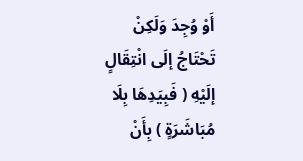أَوْ وُجِدَ وَلَكِنْ تَحْتَاجُ إلَى انْتِقَالٍ إلَيْهِ ( فَبِيَدِهَا بِلَا مُبَاشَرَةٍ ) بِأَنْ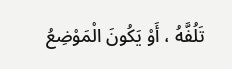تَلُفَّهُ ، أَوْ يَكُونَ الْمَوْضِعُ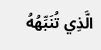الَّذِي تُنَبِّهُهُ